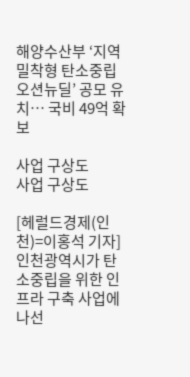해양수산부 ‘지역밀착형 탄소중립 오션뉴딜’ 공모 유치… 국비 49억 확보

사업 구상도
사업 구상도

[헤럴드경제(인천)=이홍석 기자]인천광역시가 탄소중립을 위한 인프라 구축 사업에 나선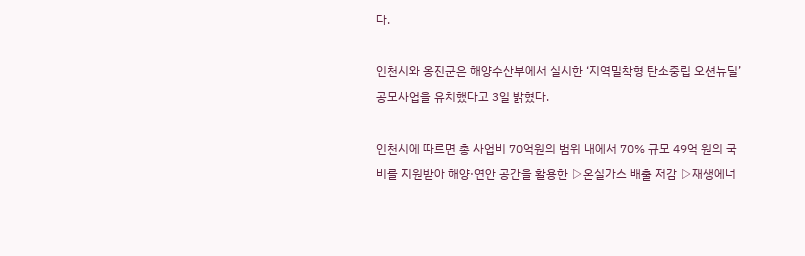다.

인천시와 옹진군은 해양수산부에서 실시한 ‘지역밀착형 탄소중립 오션뉴딜’ 공모사업을 유치했다고 3일 밝혔다.

인천시에 따르면 총 사업비 70억원의 범위 내에서 70% 규모 49억 원의 국비를 지원받아 해양·연안 공간을 활용한 ▷온실가스 배출 저감 ▷재생에너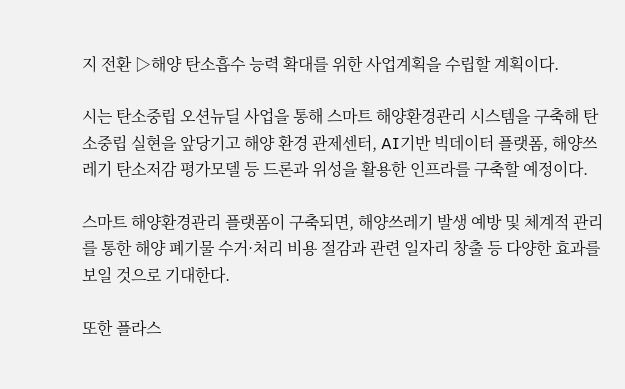지 전환 ▷해양 탄소흡수 능력 확대를 위한 사업계획을 수립할 계획이다.

시는 탄소중립 오션뉴딜 사업을 통해 스마트 해양환경관리 시스템을 구축해 탄소중립 실현을 앞당기고 해양 환경 관제센터, AI기반 빅데이터 플랫폼, 해양쓰레기 탄소저감 평가모델 등 드론과 위성을 활용한 인프라를 구축할 예정이다.

스마트 해양환경관리 플랫폼이 구축되면, 해양쓰레기 발생 예방 및 체계적 관리를 통한 해양 폐기물 수거·처리 비용 절감과 관련 일자리 창출 등 다양한 효과를 보일 것으로 기대한다.

또한 플라스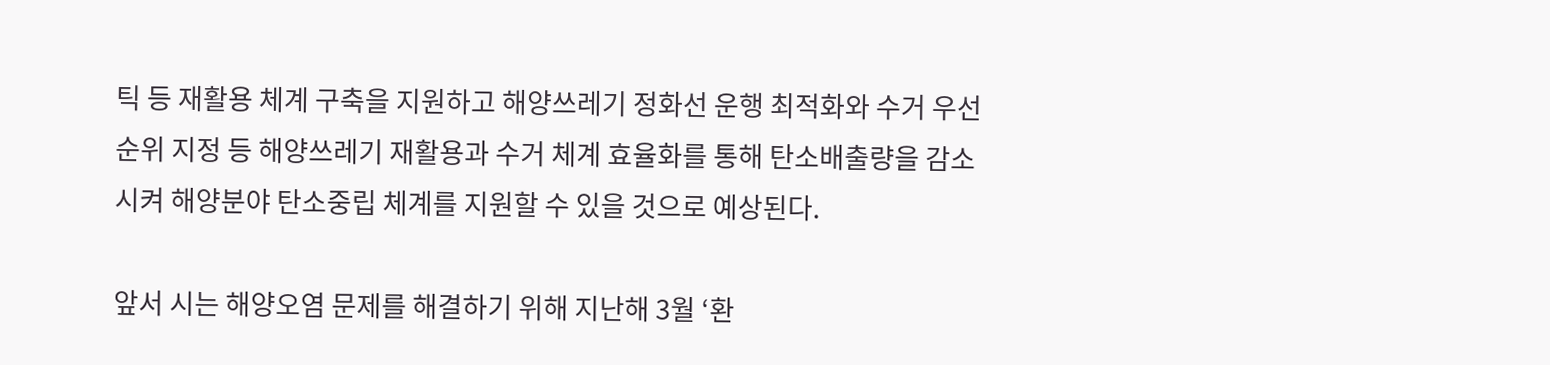틱 등 재활용 체계 구축을 지원하고 해양쓰레기 정화선 운행 최적화와 수거 우선 순위 지정 등 해양쓰레기 재활용과 수거 체계 효율화를 통해 탄소배출량을 감소시켜 해양분야 탄소중립 체계를 지원할 수 있을 것으로 예상된다.

앞서 시는 해양오염 문제를 해결하기 위해 지난해 3월 ‘환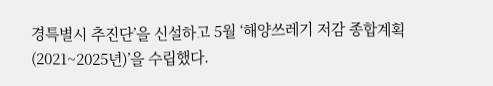경특별시 추진단’을 신설하고 5월 ‘해양쓰레기 저감 종합계획(2021~2025년)’을 수립했다.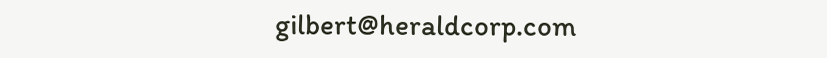gilbert@heraldcorp.com